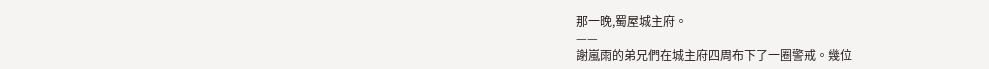那一晚,蜀屋城主府。
——
謝嵐雨的弟兄們在城主府四周布下了一圈警戒。幾位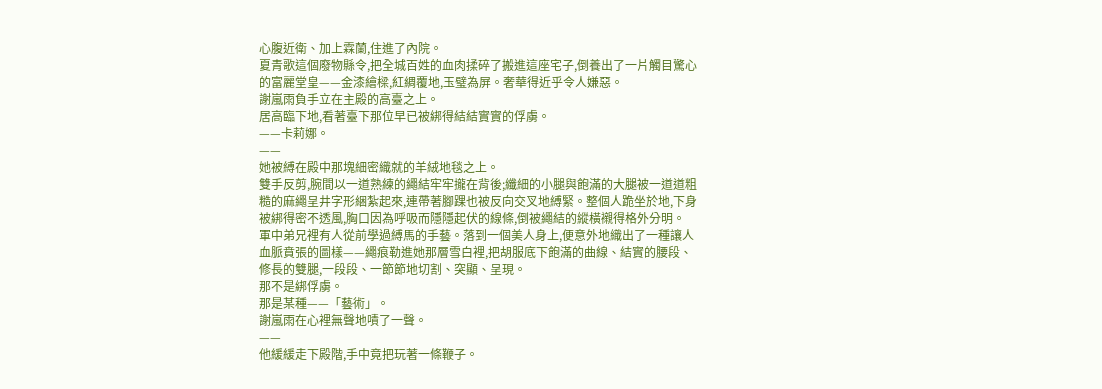心腹近衛、加上霖蘭,住進了內院。
夏青歌這個廢物縣令,把全城百姓的血肉揉碎了搬進這座宅子,倒養出了一片觸目驚心的富麗堂皇——金漆繪樑,紅綢覆地,玉璧為屏。奢華得近乎令人嫌惡。
謝嵐雨負手立在主殿的高臺之上。
居高臨下地,看著臺下那位早已被綁得結結實實的俘虜。
——卡莉娜。
——
她被縛在殿中那塊細密織就的羊絨地毯之上。
雙手反剪,腕間以一道熟練的繩結牢牢攏在背後;纖細的小腿與飽滿的大腿被一道道粗糙的麻繩呈井字形綑紮起來,連帶著腳踝也被反向交叉地縛緊。整個人跪坐於地,下身被綁得密不透風,胸口因為呼吸而隱隱起伏的線條,倒被繩結的縱橫襯得格外分明。
軍中弟兄裡有人從前學過縛馬的手藝。落到一個美人身上,便意外地織出了一種讓人血脈賁張的圖樣——繩痕勒進她那層雪白裡,把胡服底下飽滿的曲線、結實的腰段、修長的雙腿,一段段、一節節地切割、突顯、呈現。
那不是綁俘虜。
那是某種——「藝術」。
謝嵐雨在心裡無聲地嘖了一聲。
——
他緩緩走下殿階,手中竟把玩著一條鞭子。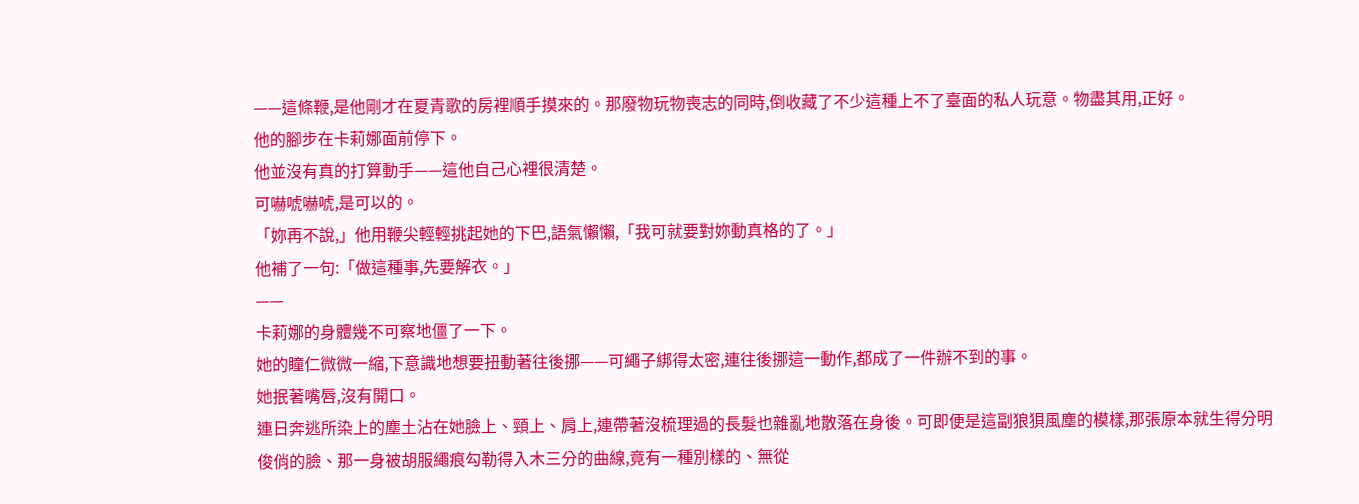——這條鞭,是他剛才在夏青歌的房裡順手摸來的。那廢物玩物喪志的同時,倒收藏了不少這種上不了臺面的私人玩意。物盡其用,正好。
他的腳步在卡莉娜面前停下。
他並沒有真的打算動手——這他自己心裡很清楚。
可嚇唬嚇唬,是可以的。
「妳再不說,」他用鞭尖輕輕挑起她的下巴,語氣懶懶,「我可就要對妳動真格的了。」
他補了一句:「做這種事,先要解衣。」
——
卡莉娜的身體幾不可察地僵了一下。
她的瞳仁微微一縮,下意識地想要扭動著往後挪——可繩子綁得太密,連往後挪這一動作,都成了一件辦不到的事。
她抿著嘴唇,沒有開口。
連日奔逃所染上的塵土沾在她臉上、頸上、肩上,連帶著沒梳理過的長髮也雜亂地散落在身後。可即便是這副狼狽風塵的模樣,那張原本就生得分明俊俏的臉、那一身被胡服繩痕勾勒得入木三分的曲線,竟有一種別樣的、無從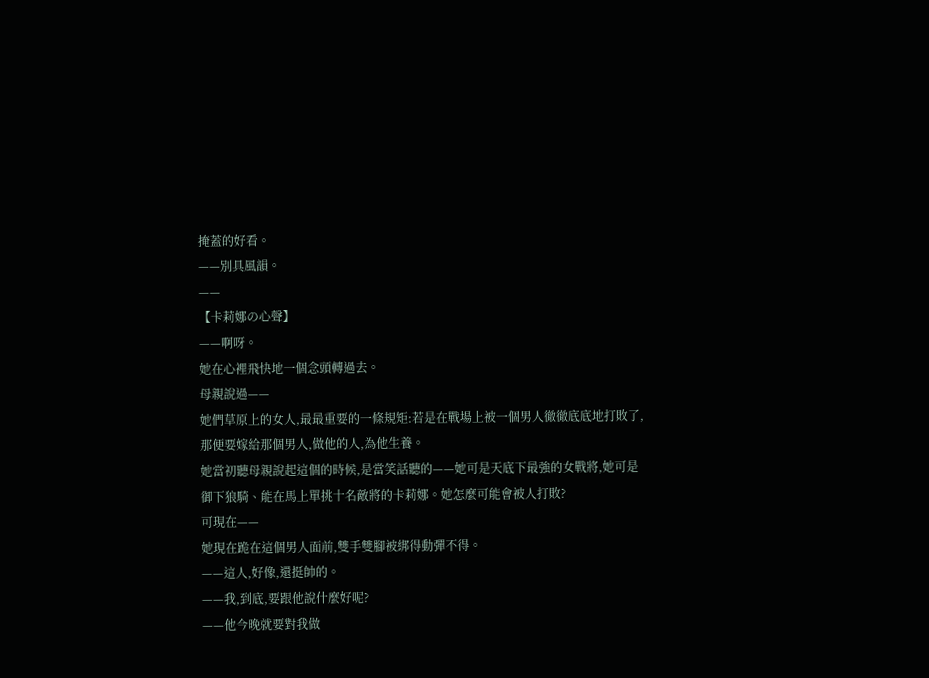掩蓋的好看。
——別具風韻。
——
【卡莉娜の心聲】
——啊呀。
她在心裡飛快地一個念頭轉過去。
母親說過——
她們草原上的女人,最最重要的一條規矩:若是在戰場上被一個男人徹徹底底地打敗了,那便要嫁給那個男人,做他的人,為他生養。
她當初聽母親說起這個的時候,是當笑話聽的——她可是天底下最強的女戰將,她可是御下狼騎、能在馬上單挑十名敵將的卡莉娜。她怎麼可能會被人打敗?
可現在——
她現在跪在這個男人面前,雙手雙腳被綁得動彈不得。
——這人,好像,還挺帥的。
——我,到底,要跟他說什麼好呢?
——他今晚就要對我做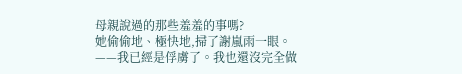母親說過的那些羞羞的事嗎?
她偷偷地、極快地,掃了謝嵐雨一眼。
——我已經是俘虜了。我也還沒完全做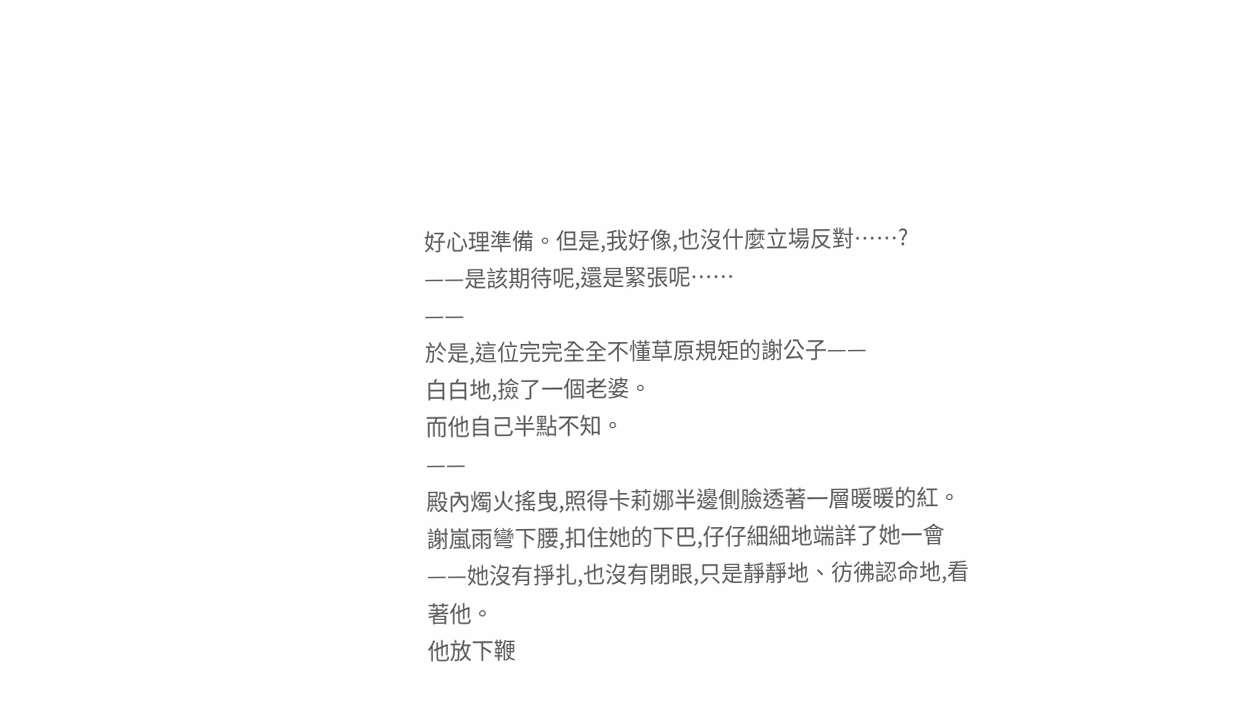好心理準備。但是,我好像,也沒什麼立場反對⋯⋯?
——是該期待呢,還是緊張呢⋯⋯
——
於是,這位完完全全不懂草原規矩的謝公子——
白白地,撿了一個老婆。
而他自己半點不知。
——
殿內燭火搖曳,照得卡莉娜半邊側臉透著一層暖暖的紅。
謝嵐雨彎下腰,扣住她的下巴,仔仔細細地端詳了她一會——她沒有掙扎,也沒有閉眼,只是靜靜地、彷彿認命地,看著他。
他放下鞭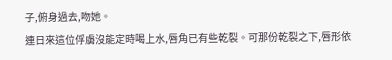子,俯身過去,吻她。
連日來這位俘虜沒能定時喝上水,唇角已有些乾裂。可那份乾裂之下,唇形依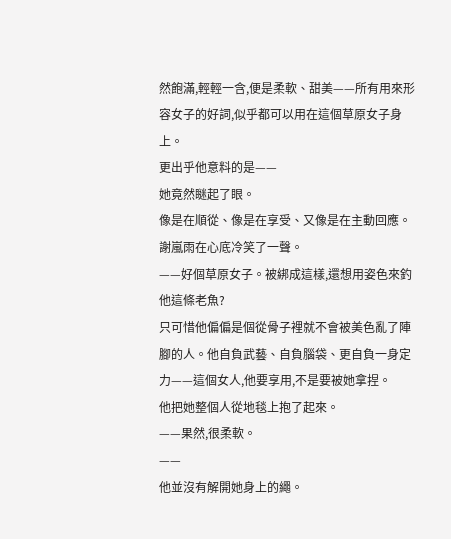然飽滿,輕輕一含,便是柔軟、甜美——所有用來形容女子的好詞,似乎都可以用在這個草原女子身上。
更出乎他意料的是——
她竟然瞇起了眼。
像是在順從、像是在享受、又像是在主動回應。
謝嵐雨在心底冷笑了一聲。
——好個草原女子。被綁成這樣,還想用姿色來釣他這條老魚?
只可惜他偏偏是個從骨子裡就不會被美色亂了陣腳的人。他自負武藝、自負腦袋、更自負一身定力——這個女人,他要享用,不是要被她拿捏。
他把她整個人從地毯上抱了起來。
——果然,很柔軟。
——
他並沒有解開她身上的繩。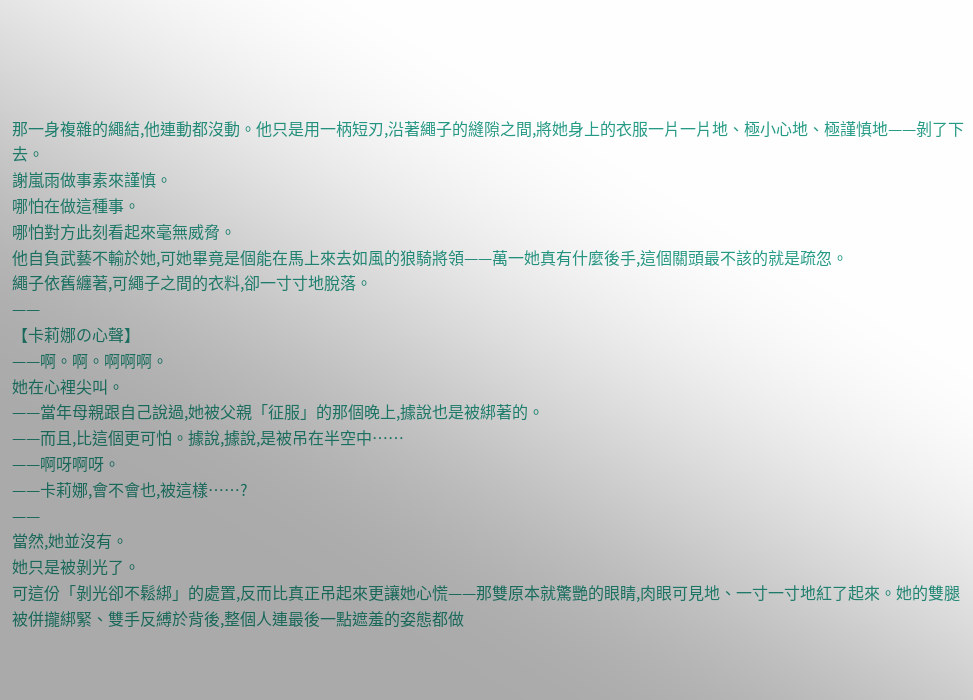那一身複雜的繩結,他連動都沒動。他只是用一柄短刃,沿著繩子的縫隙之間,將她身上的衣服一片一片地、極小心地、極謹慎地——剝了下去。
謝嵐雨做事素來謹慎。
哪怕在做這種事。
哪怕對方此刻看起來毫無威脅。
他自負武藝不輸於她,可她畢竟是個能在馬上來去如風的狼騎將領——萬一她真有什麼後手,這個關頭最不該的就是疏忽。
繩子依舊纏著,可繩子之間的衣料,卻一寸寸地脫落。
——
【卡莉娜の心聲】
——啊。啊。啊啊啊。
她在心裡尖叫。
——當年母親跟自己說過,她被父親「征服」的那個晚上,據說也是被綁著的。
——而且,比這個更可怕。據說,據說,是被吊在半空中⋯⋯
——啊呀啊呀。
——卡莉娜,會不會也,被這樣⋯⋯?
——
當然,她並沒有。
她只是被剝光了。
可這份「剝光卻不鬆綁」的處置,反而比真正吊起來更讓她心慌——那雙原本就驚艷的眼睛,肉眼可見地、一寸一寸地紅了起來。她的雙腿被併攏綁緊、雙手反縛於背後,整個人連最後一點遮羞的姿態都做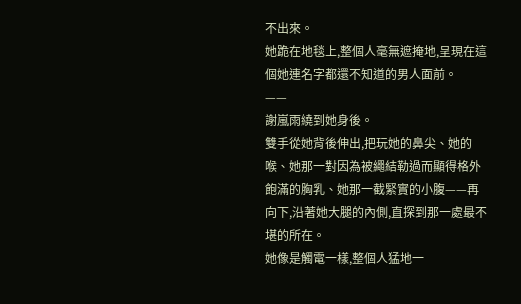不出來。
她跪在地毯上,整個人毫無遮掩地,呈現在這個她連名字都還不知道的男人面前。
——
謝嵐雨繞到她身後。
雙手從她背後伸出,把玩她的鼻尖、她的喉、她那一對因為被繩結勒過而顯得格外飽滿的胸乳、她那一截緊實的小腹——再向下,沿著她大腿的內側,直探到那一處最不堪的所在。
她像是觸電一樣,整個人猛地一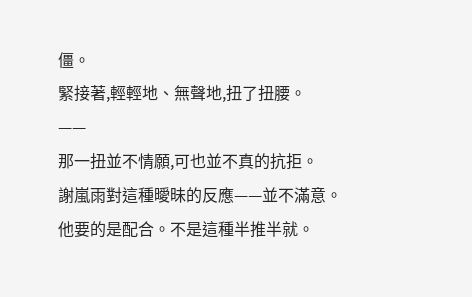僵。
緊接著,輕輕地、無聲地,扭了扭腰。
——
那一扭並不情願,可也並不真的抗拒。
謝嵐雨對這種曖昧的反應——並不滿意。
他要的是配合。不是這種半推半就。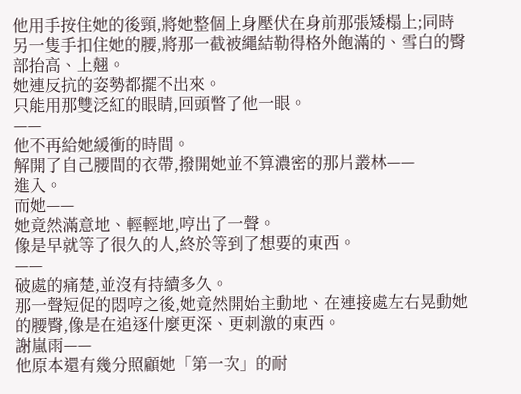他用手按住她的後頸,將她整個上身壓伏在身前那張矮榻上;同時另一隻手扣住她的腰,將那一截被繩結勒得格外飽滿的、雪白的臀部抬高、上翹。
她連反抗的姿勢都擺不出來。
只能用那雙泛紅的眼睛,回頭瞥了他一眼。
——
他不再給她緩衝的時間。
解開了自己腰間的衣帶,撥開她並不算濃密的那片叢林——
進入。
而她——
她竟然滿意地、輕輕地,哼出了一聲。
像是早就等了很久的人,終於等到了想要的東西。
——
破處的痛楚,並沒有持續多久。
那一聲短促的悶哼之後,她竟然開始主動地、在連接處左右晃動她的腰臀,像是在追逐什麼更深、更刺激的東西。
謝嵐雨——
他原本還有幾分照顧她「第一次」的耐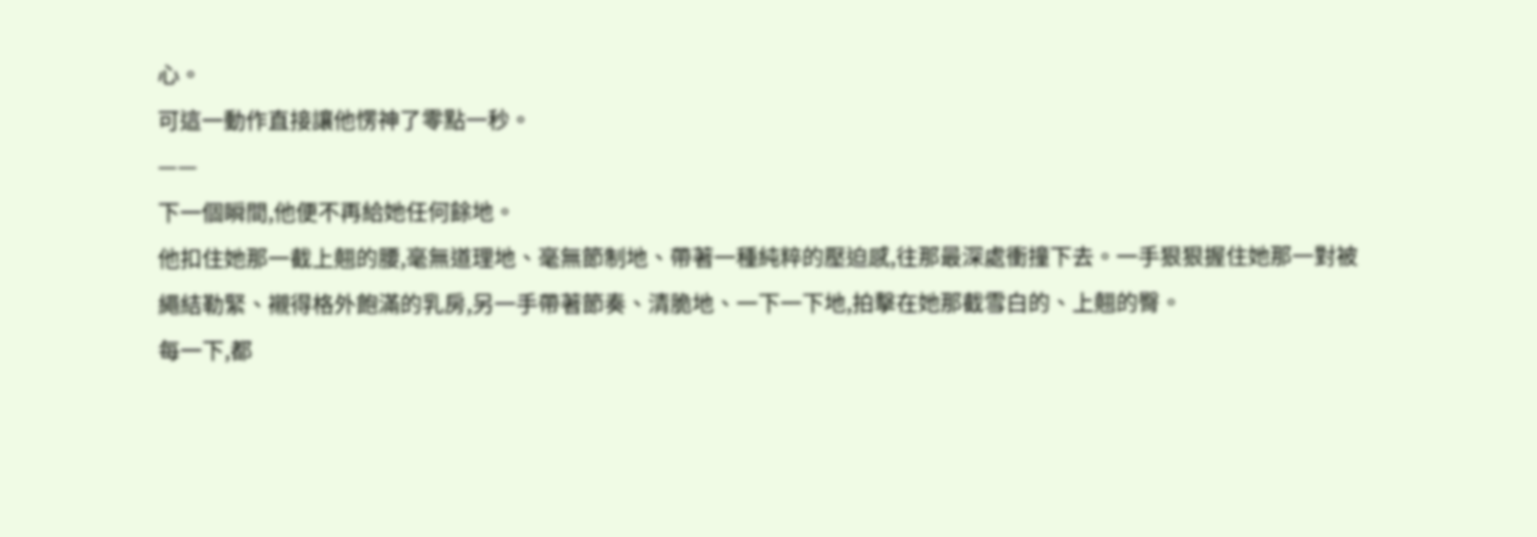心。
可這一動作直接讓他愣神了零點一秒。
——
下一個瞬間,他便不再給她任何餘地。
他扣住她那一截上翹的腰,毫無道理地、毫無節制地、帶著一種純粹的壓迫感,往那最深處衝撞下去。一手狠狠握住她那一對被繩結勒緊、襯得格外飽滿的乳房,另一手帶著節奏、清脆地、一下一下地,拍擊在她那截雪白的、上翹的臀。
每一下,都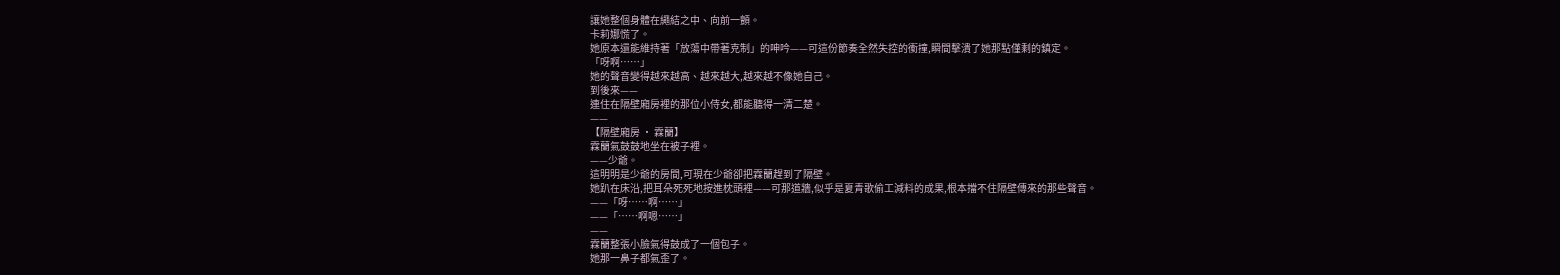讓她整個身體在繩結之中、向前一顫。
卡莉娜慌了。
她原本還能維持著「放蕩中帶著克制」的呻吟——可這份節奏全然失控的衝撞,瞬間擊潰了她那點僅剩的鎮定。
「呀啊⋯⋯」
她的聲音變得越來越高、越來越大,越來越不像她自己。
到後來——
連住在隔壁廂房裡的那位小侍女,都能聽得一清二楚。
——
【隔壁廂房 · 霖蘭】
霖蘭氣鼓鼓地坐在被子裡。
——少爺。
這明明是少爺的房間,可現在少爺卻把霖蘭趕到了隔壁。
她趴在床沿,把耳朵死死地按進枕頭裡——可那道牆,似乎是夏青歌偷工減料的成果,根本擋不住隔壁傳來的那些聲音。
——「呀⋯⋯啊⋯⋯」
——「⋯⋯啊嗯⋯⋯」
——
霖蘭整張小臉氣得鼓成了一個包子。
她那一鼻子都氣歪了。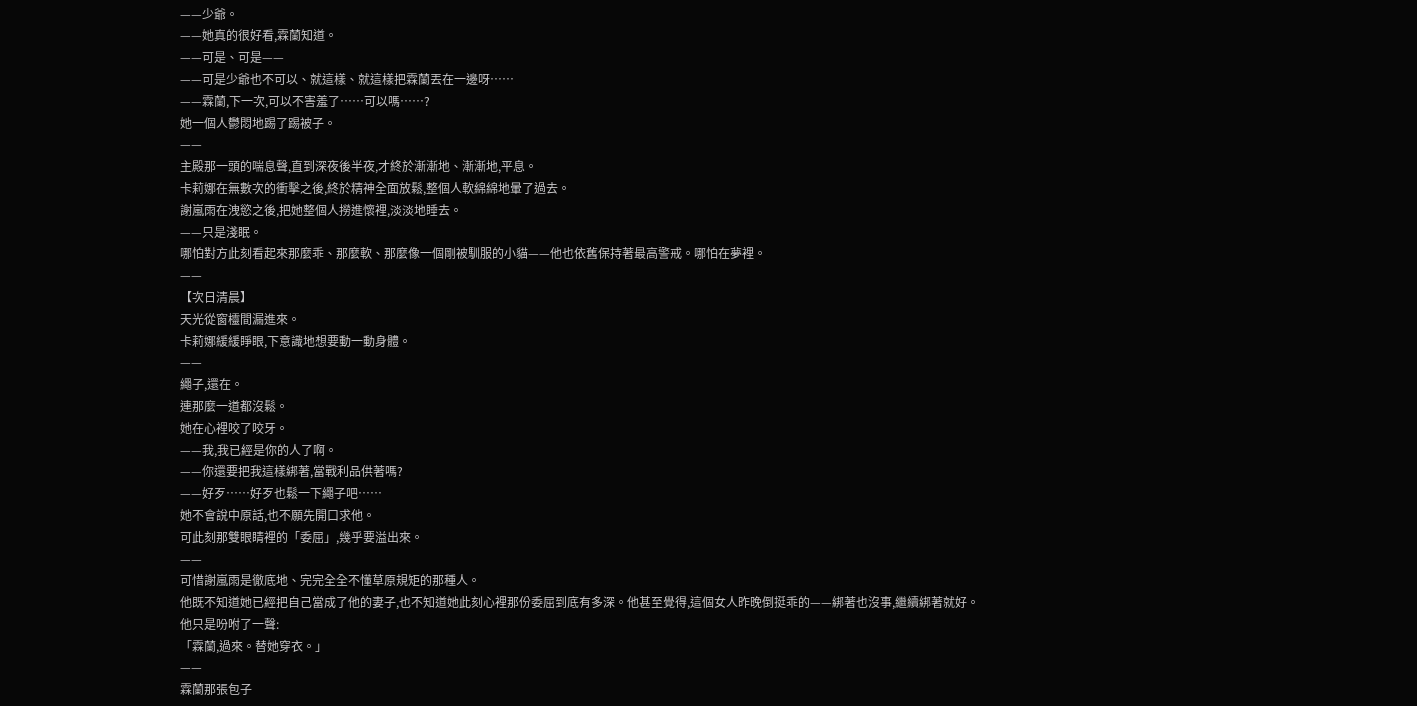——少爺。
——她真的很好看,霖蘭知道。
——可是、可是——
——可是少爺也不可以、就這樣、就這樣把霖蘭丟在一邊呀⋯⋯
——霖蘭,下一次,可以不害羞了⋯⋯可以嗎⋯⋯?
她一個人鬱悶地踢了踢被子。
——
主殿那一頭的喘息聲,直到深夜後半夜,才終於漸漸地、漸漸地,平息。
卡莉娜在無數次的衝擊之後,終於精神全面放鬆,整個人軟綿綿地暈了過去。
謝嵐雨在洩慾之後,把她整個人撈進懷裡,淡淡地睡去。
——只是淺眠。
哪怕對方此刻看起來那麼乖、那麼軟、那麼像一個剛被馴服的小貓——他也依舊保持著最高警戒。哪怕在夢裡。
——
【次日清晨】
天光從窗欞間漏進來。
卡莉娜緩緩睜眼,下意識地想要動一動身體。
——
繩子,還在。
連那麼一道都沒鬆。
她在心裡咬了咬牙。
——我,我已經是你的人了啊。
——你還要把我這樣綁著,當戰利品供著嗎?
——好歹⋯⋯好歹也鬆一下繩子吧⋯⋯
她不會說中原話,也不願先開口求他。
可此刻那雙眼睛裡的「委屈」,幾乎要溢出來。
——
可惜謝嵐雨是徹底地、完完全全不懂草原規矩的那種人。
他既不知道她已經把自己當成了他的妻子,也不知道她此刻心裡那份委屈到底有多深。他甚至覺得,這個女人昨晚倒挺乖的——綁著也沒事,繼續綁著就好。
他只是吩咐了一聲:
「霖蘭,過來。替她穿衣。」
——
霖蘭那張包子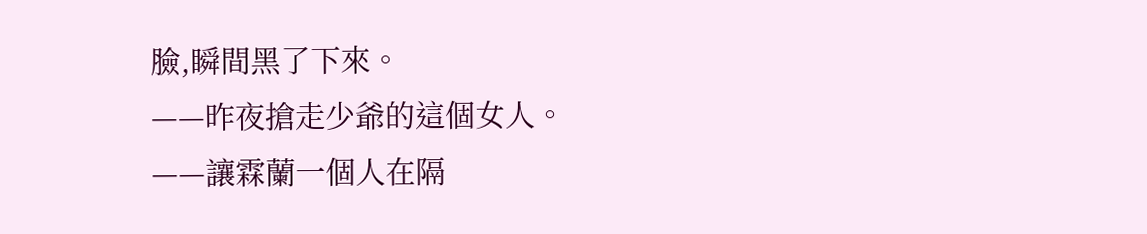臉,瞬間黑了下來。
——昨夜搶走少爺的這個女人。
——讓霖蘭一個人在隔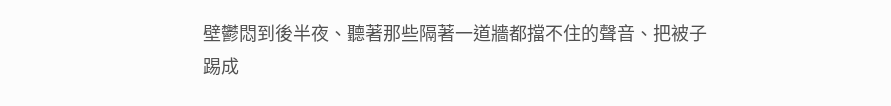壁鬱悶到後半夜、聽著那些隔著一道牆都擋不住的聲音、把被子踢成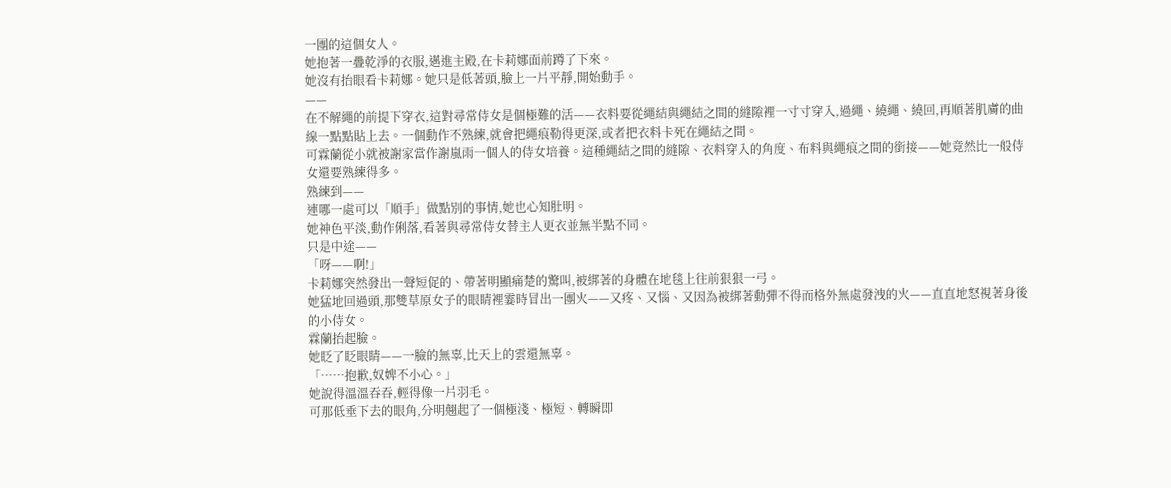一團的這個女人。
她抱著一疊乾淨的衣服,邁進主殿,在卡莉娜面前蹲了下來。
她沒有抬眼看卡莉娜。她只是低著頭,臉上一片平靜,開始動手。
——
在不解繩的前提下穿衣,這對尋常侍女是個極難的活——衣料要從繩結與繩結之間的縫隙裡一寸寸穿入,過繩、繞繩、繞回,再順著肌膚的曲線一點點貼上去。一個動作不熟練,就會把繩痕勒得更深,或者把衣料卡死在繩結之間。
可霖蘭從小就被謝家當作謝嵐雨一個人的侍女培養。這種繩結之間的縫隙、衣料穿入的角度、布料與繩痕之間的銜接——她竟然比一般侍女還要熟練得多。
熟練到——
連哪一處可以「順手」做點別的事情,她也心知肚明。
她神色平淡,動作俐落,看著與尋常侍女替主人更衣並無半點不同。
只是中途——
「呀——啊!」
卡莉娜突然發出一聲短促的、帶著明顯痛楚的驚叫,被綁著的身體在地毯上往前狠狠一弓。
她猛地回過頭,那雙草原女子的眼睛裡霎時冒出一團火——又疼、又惱、又因為被綁著動彈不得而格外無處發洩的火——直直地怒視著身後的小侍女。
霖蘭抬起臉。
她眨了眨眼睛——一臉的無辜,比天上的雲還無辜。
「⋯⋯抱歉,奴婢不小心。」
她說得溫溫吞吞,輕得像一片羽毛。
可那低垂下去的眼角,分明翹起了一個極淺、極短、轉瞬即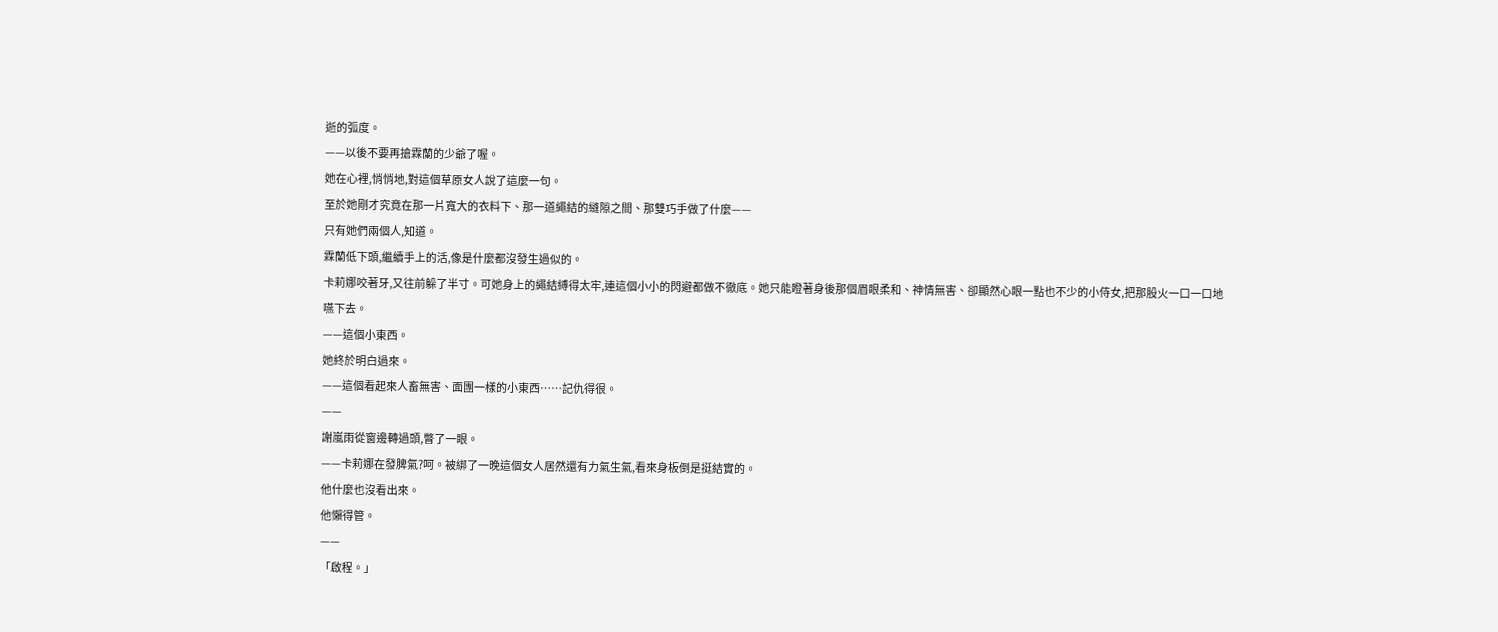逝的弧度。
——以後不要再搶霖蘭的少爺了喔。
她在心裡,悄悄地,對這個草原女人說了這麼一句。
至於她剛才究竟在那一片寬大的衣料下、那一道繩結的縫隙之間、那雙巧手做了什麼——
只有她們兩個人,知道。
霖蘭低下頭,繼續手上的活,像是什麼都沒發生過似的。
卡莉娜咬著牙,又往前躲了半寸。可她身上的繩結縛得太牢,連這個小小的閃避都做不徹底。她只能瞪著身後那個眉眼柔和、神情無害、卻顯然心眼一點也不少的小侍女,把那股火一口一口地嚥下去。
——這個小東西。
她終於明白過來。
——這個看起來人畜無害、面團一樣的小東西⋯⋯記仇得很。
——
謝嵐雨從窗邊轉過頭,瞥了一眼。
——卡莉娜在發脾氣?呵。被綁了一晚這個女人居然還有力氣生氣,看來身板倒是挺結實的。
他什麼也沒看出來。
他懶得管。
——
「啟程。」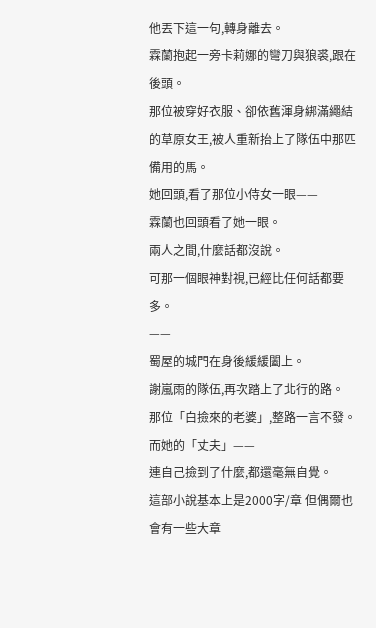他丟下這一句,轉身離去。
霖蘭抱起一旁卡莉娜的彎刀與狼裘,跟在後頭。
那位被穿好衣服、卻依舊渾身綁滿繩結的草原女王,被人重新抬上了隊伍中那匹備用的馬。
她回頭,看了那位小侍女一眼——
霖蘭也回頭看了她一眼。
兩人之間,什麼話都沒說。
可那一個眼神對視,已經比任何話都要多。
——
蜀屋的城門在身後緩緩闔上。
謝嵐雨的隊伍,再次踏上了北行的路。
那位「白撿來的老婆」,整路一言不發。
而她的「丈夫」——
連自己撿到了什麼,都還毫無自覺。
這部小說基本上是2000字/章 但偶爾也會有一些大章